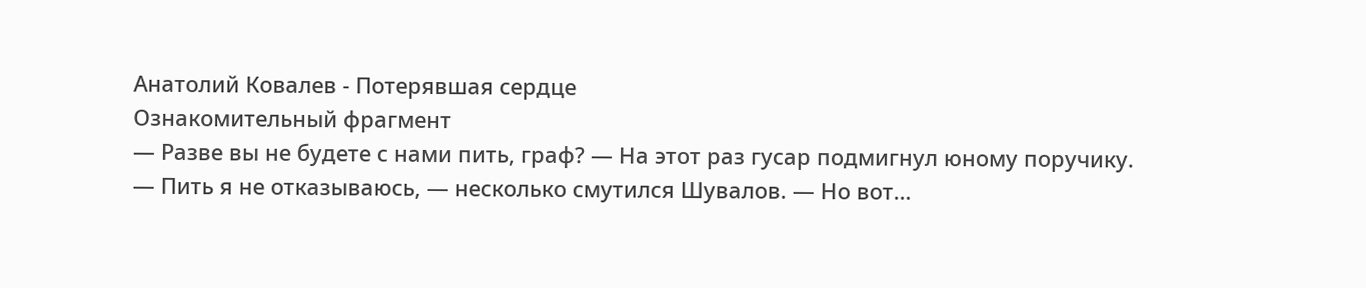Анатолий Ковалев - Потерявшая сердце
Ознакомительный фрагмент
— Разве вы не будете с нами пить, граф? — На этот раз гусар подмигнул юному поручику.
— Пить я не отказываюсь, — несколько смутился Шувалов. — Но вот…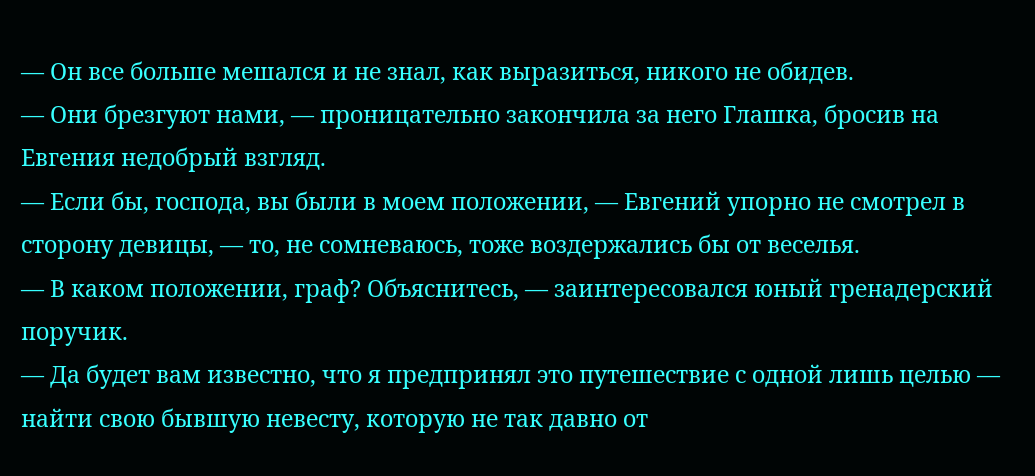— Он все больше мешался и не знал, как выразиться, никого не обидев.
— Они брезгуют нами, — проницательно закончила за него Глашка, бросив на Евгения недобрый взгляд.
— Если бы, господа, вы были в моем положении, — Евгений упорно не смотрел в сторону девицы, — то, не сомневаюсь, тоже воздержались бы от веселья.
— В каком положении, граф? Объяснитесь, — заинтересовался юный гренадерский поручик.
— Да будет вам известно, что я предпринял это путешествие с одной лишь целью — найти свою бывшую невесту, которую не так давно от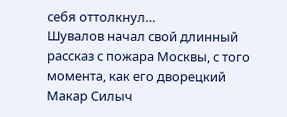себя оттолкнул…
Шувалов начал свой длинный рассказ с пожара Москвы, с того момента, как его дворецкий Макар Силыч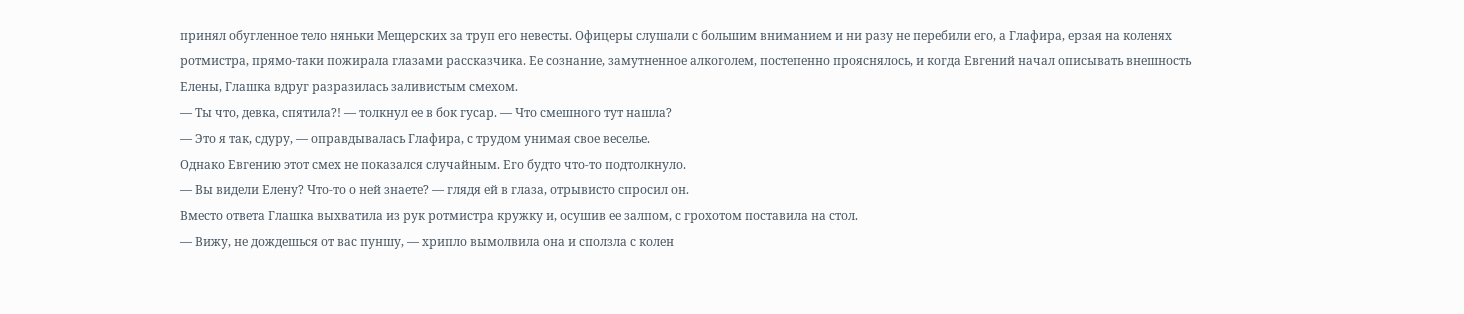принял обугленное тело няньки Мещерских за труп его невесты. Офицеры слушали с большим вниманием и ни разу не перебили его, а Глафира, ерзая на коленях ротмистра, прямо-таки пожирала глазами рассказчика. Ее сознание, замутненное алкоголем, постепенно прояснялось, и когда Евгений начал описывать внешность Елены, Глашка вдруг разразилась заливистым смехом.
— Ты что, девка, спятила?! — толкнул ее в бок гусар. — Что смешного тут нашла?
— Это я так, сдуру, — оправдывалась Глафира, с трудом унимая свое веселье.
Однако Евгению этот смех не показался случайным. Его будто что-то подтолкнуло.
— Вы видели Елену? Что-то о ней знаете? — глядя ей в глаза, отрывисто спросил он.
Вместо ответа Глашка выхватила из рук ротмистра кружку и, осушив ее залпом, с грохотом поставила на стол.
— Вижу, не дождешься от вас пуншу, — хрипло вымолвила она и сползла с колен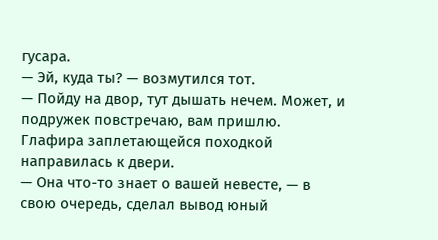гусара.
— Эй, куда ты? — возмутился тот.
— Пойду на двор, тут дышать нечем. Может, и подружек повстречаю, вам пришлю.
Глафира заплетающейся походкой направилась к двери.
— Она что-то знает о вашей невесте, — в свою очередь, сделал вывод юный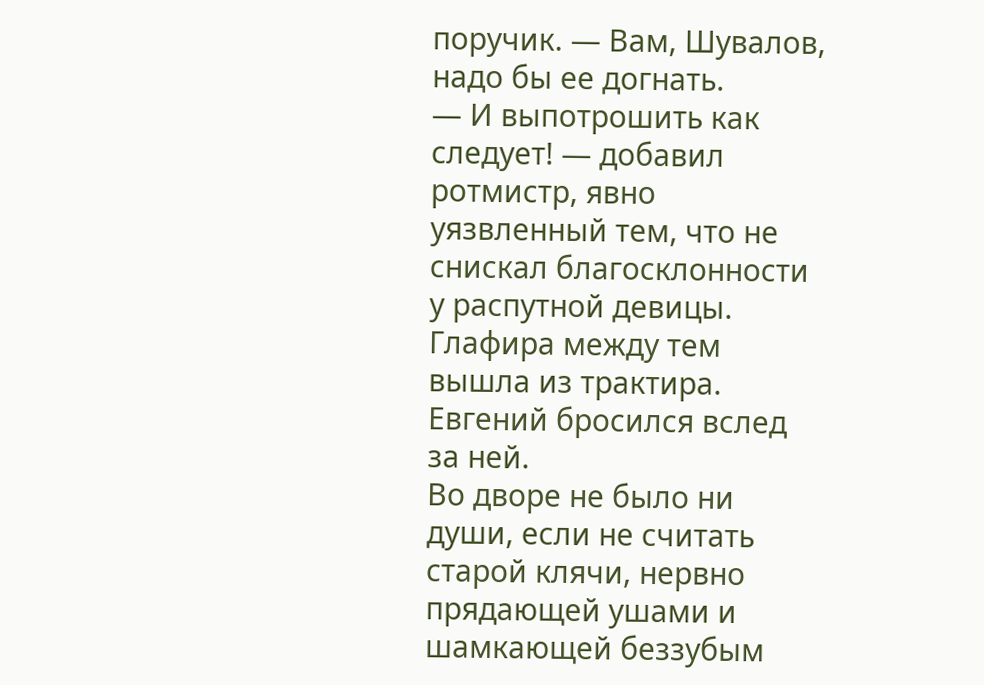поручик. — Вам, Шувалов, надо бы ее догнать.
— И выпотрошить как следует! — добавил ротмистр, явно уязвленный тем, что не снискал благосклонности у распутной девицы.
Глафира между тем вышла из трактира. Евгений бросился вслед за ней.
Во дворе не было ни души, если не считать старой клячи, нервно прядающей ушами и шамкающей беззубым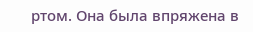ртом. Она была впряжена в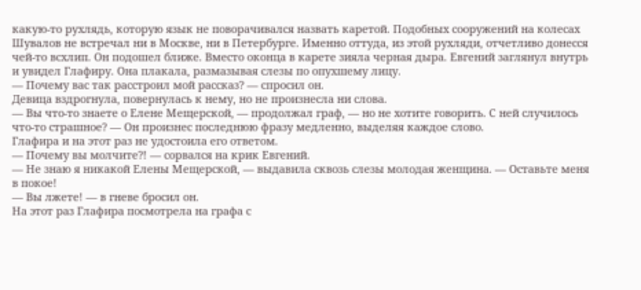какую-то рухлядь, которую язык не поворачивался назвать каретой. Подобных сооружений на колесах Шувалов не встречал ни в Москве, ни в Петербурге. Именно оттуда, из этой рухляди, отчетливо донесся чей-то всхлип. Он подошел ближе. Вместо оконца в карете зияла черная дыра. Евгений заглянул внутрь и увидел Глафиру. Она плакала, размазывая слезы по опухшему лицу.
— Почему вас так расстроил мой рассказ? — спросил он.
Девица вздрогнула, повернулась к нему, но не произнесла ни слова.
— Вы что-то знаете о Елене Мещерской, — продолжал граф, — но не хотите говорить. С ней случилось что-то страшное? — Он произнес последнюю фразу медленно, выделяя каждое слово.
Глафира и на этот раз не удостоила его ответом.
— Почему вы молчите?! — сорвался на крик Евгений.
— Не знаю я никакой Елены Мещерской, — выдавила сквозь слезы молодая женщина. — Оставьте меня в покое!
— Вы лжете! — в гневе бросил он.
На этот раз Глафира посмотрела на графа с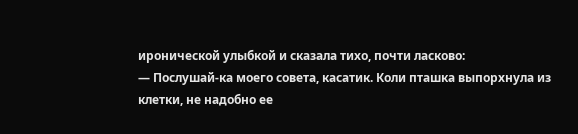иронической улыбкой и сказала тихо, почти ласково:
— Послушай-ка моего совета, касатик. Коли пташка выпорхнула из клетки, не надобно ее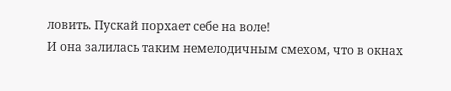ловить. Пускай порхает себе на воле!
И она залилась таким немелодичным смехом, что в окнах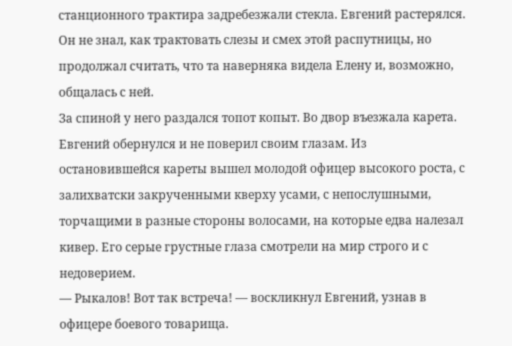станционного трактира задребезжали стекла. Евгений растерялся. Он не знал, как трактовать слезы и смех этой распутницы, но продолжал считать, что та наверняка видела Елену и, возможно, общалась с ней.
За спиной у него раздался топот копыт. Во двор въезжала карета. Евгений обернулся и не поверил своим глазам. Из остановившейся кареты вышел молодой офицер высокого роста, с залихватски закрученными кверху усами, с непослушными, торчащими в разные стороны волосами, на которые едва налезал кивер. Его серые грустные глаза смотрели на мир строго и с недоверием.
— Рыкалов! Вот так встреча! — воскликнул Евгений, узнав в офицере боевого товарища.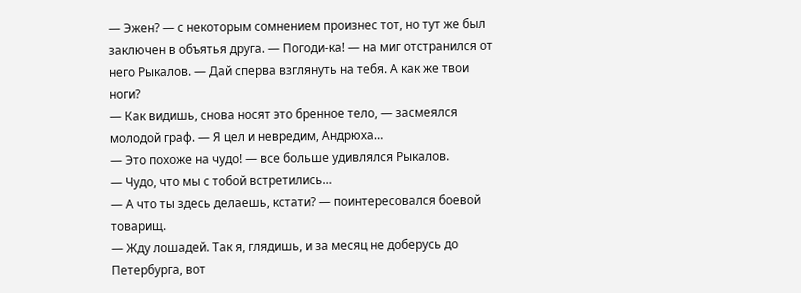— Эжен? — с некоторым сомнением произнес тот, но тут же был заключен в объятья друга. — Погоди-ка! — на миг отстранился от него Рыкалов. — Дай сперва взглянуть на тебя. А как же твои ноги?
— Как видишь, снова носят это бренное тело, — засмеялся молодой граф. — Я цел и невредим, Андрюха…
— Это похоже на чудо! — все больше удивлялся Рыкалов.
— Чудо, что мы с тобой встретились…
— А что ты здесь делаешь, кстати? — поинтересовался боевой товарищ.
— Жду лошадей. Так я, глядишь, и за месяц не доберусь до Петербурга, вот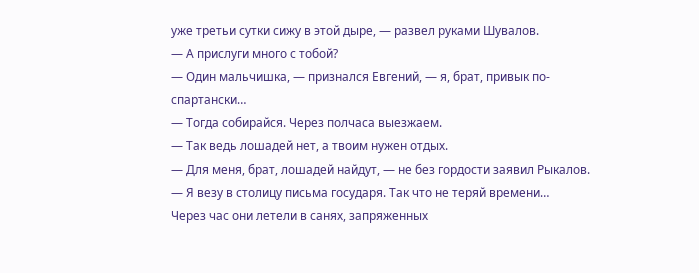уже третьи сутки сижу в этой дыре, — развел руками Шувалов.
— А прислуги много с тобой?
— Один мальчишка, — признался Евгений, — я, брат, привык по-спартански…
— Тогда собирайся. Через полчаса выезжаем.
— Так ведь лошадей нет, а твоим нужен отдых.
— Для меня, брат, лошадей найдут, — не без гордости заявил Рыкалов. — Я везу в столицу письма государя. Так что не теряй времени…
Через час они летели в санях, запряженных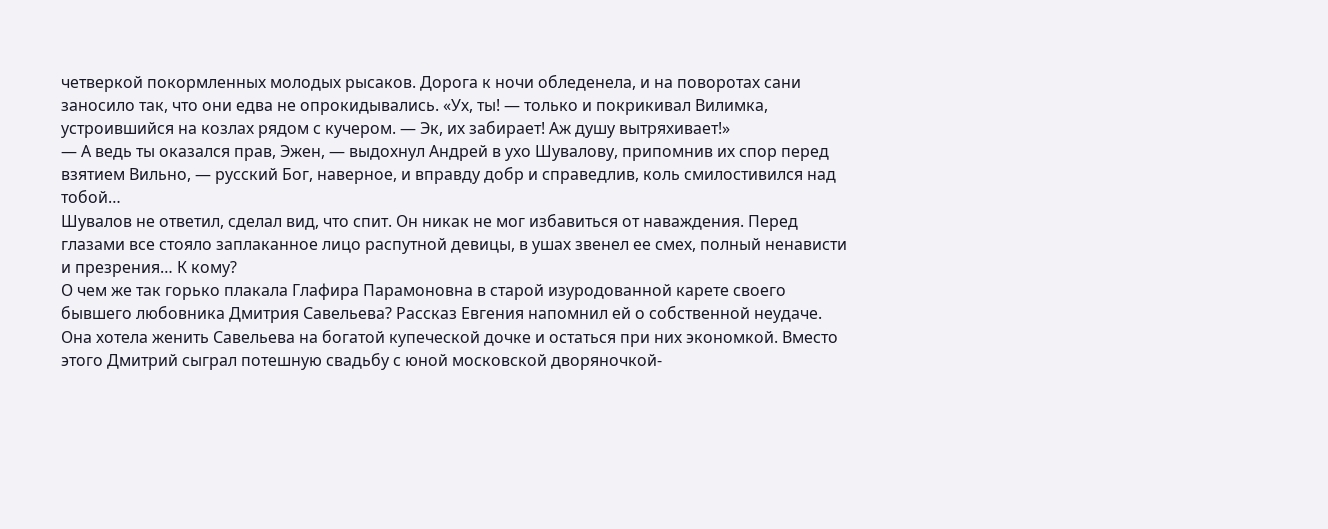четверкой покормленных молодых рысаков. Дорога к ночи обледенела, и на поворотах сани заносило так, что они едва не опрокидывались. «Ух, ты! — только и покрикивал Вилимка, устроившийся на козлах рядом с кучером. — Эк, их забирает! Аж душу вытряхивает!»
— А ведь ты оказался прав, Эжен, — выдохнул Андрей в ухо Шувалову, припомнив их спор перед взятием Вильно, — русский Бог, наверное, и вправду добр и справедлив, коль смилостивился над тобой…
Шувалов не ответил, сделал вид, что спит. Он никак не мог избавиться от наваждения. Перед глазами все стояло заплаканное лицо распутной девицы, в ушах звенел ее смех, полный ненависти и презрения… К кому?
О чем же так горько плакала Глафира Парамоновна в старой изуродованной карете своего бывшего любовника Дмитрия Савельева? Рассказ Евгения напомнил ей о собственной неудаче. Она хотела женить Савельева на богатой купеческой дочке и остаться при них экономкой. Вместо этого Дмитрий сыграл потешную свадьбу с юной московской дворяночкой-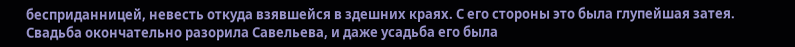бесприданницей, невесть откуда взявшейся в здешних краях. С его стороны это была глупейшая затея. Свадьба окончательно разорила Савельева, и даже усадьба его была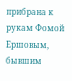прибрана к рукам Фомой Ершовым, бывшим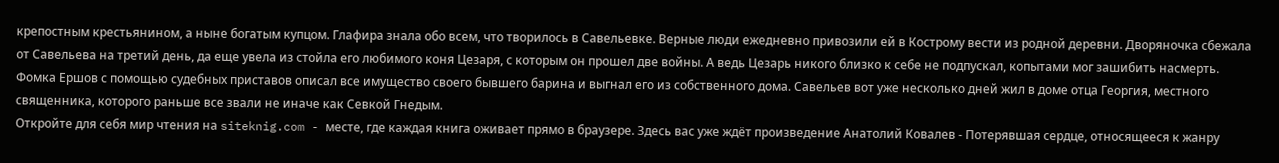крепостным крестьянином, а ныне богатым купцом. Глафира знала обо всем, что творилось в Савельевке. Верные люди ежедневно привозили ей в Кострому вести из родной деревни. Дворяночка сбежала от Савельева на третий день, да еще увела из стойла его любимого коня Цезаря, с которым он прошел две войны. А ведь Цезарь никого близко к себе не подпускал, копытами мог зашибить насмерть. Фомка Ершов с помощью судебных приставов описал все имущество своего бывшего барина и выгнал его из собственного дома. Савельев вот уже несколько дней жил в доме отца Георгия, местного священника, которого раньше все звали не иначе как Севкой Гнедым.
Откройте для себя мир чтения на siteknig.com - месте, где каждая книга оживает прямо в браузере. Здесь вас уже ждёт произведение Анатолий Ковалев - Потерявшая сердце, относящееся к жанру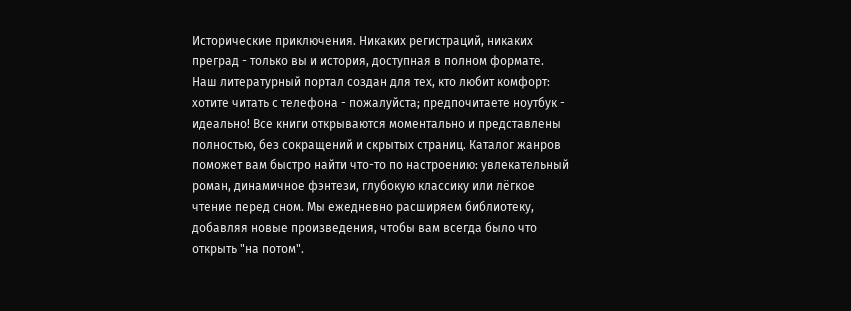Исторические приключения. Никаких регистраций, никаких преград - только вы и история, доступная в полном формате. Наш литературный портал создан для тех, кто любит комфорт: хотите читать с телефона - пожалуйста; предпочитаете ноутбук - идеально! Все книги открываются моментально и представлены полностью, без сокращений и скрытых страниц. Каталог жанров поможет вам быстро найти что-то по настроению: увлекательный роман, динамичное фэнтези, глубокую классику или лёгкое чтение перед сном. Мы ежедневно расширяем библиотеку, добавляя новые произведения, чтобы вам всегда было что открыть "на потом".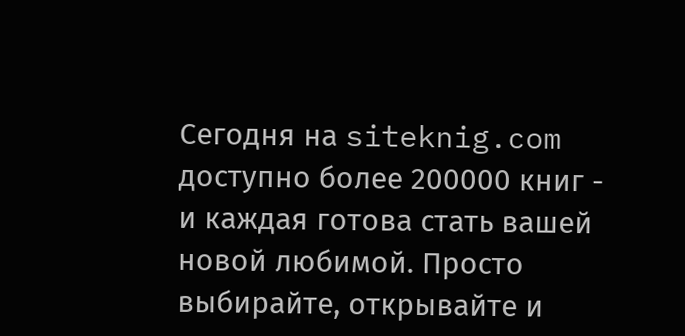Сегодня на siteknig.com доступно более 200000 книг - и каждая готова стать вашей новой любимой. Просто выбирайте, открывайте и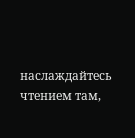наслаждайтесь чтением там,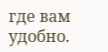где вам удобно.